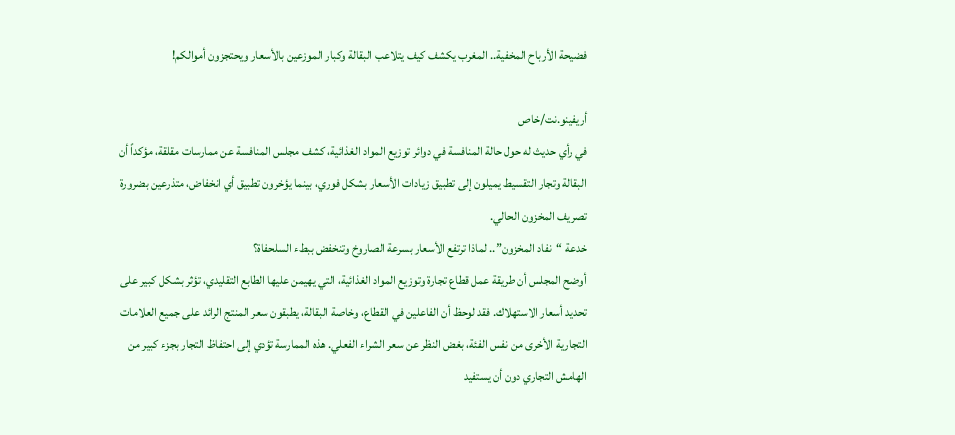فضيحة الأرباح المخفية.. المغرب يكشف كيف يتلاعب البقالة وكبار الموزعين بالأسعار ويحتجزون أموالكم!

أريفينو.نت/خاص
في رأي حديث له حول حالة المنافسة في دوائر توزيع المواد الغذائية، كشف مجلس المنافسة عن ممارسات مقلقة، مؤكداً أن البقالة وتجار التقسيط يميلون إلى تطبيق زيادات الأسعار بشكل فوري، بينما يؤخرون تطبيق أي انخفاض، متذرعين بضرورة تصريف المخزون الحالي.
خدعة “نفاد المخزون”.. لماذا ترتفع الأسعار بسرعة الصاروخ وتنخفض ببطء السلحفاة؟
أوضح المجلس أن طريقة عمل قطاع تجارة وتوزيع المواد الغذائية، التي يهيمن عليها الطابع التقليدي، تؤثر بشكل كبير على تحديد أسعار الاستهلاك. فقد لوحظ أن الفاعلين في القطاع، وخاصة البقالة، يطبقون سعر المنتج الرائد على جميع العلامات التجارية الأخرى من نفس الفئة، بغض النظر عن سعر الشراء الفعلي. هذه الممارسة تؤدي إلى احتفاظ التجار بجزء كبير من الهامش التجاري دون أن يستفيد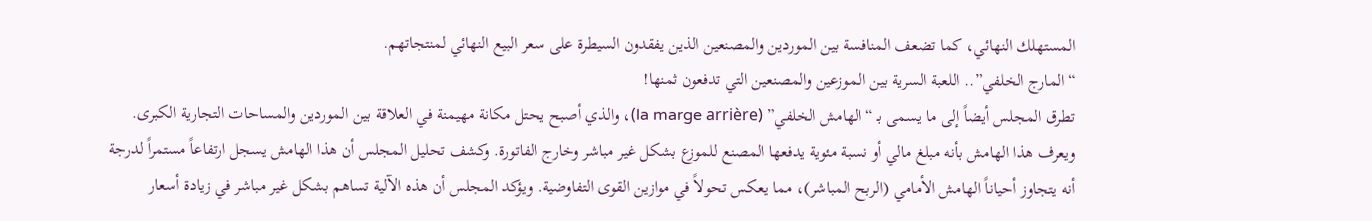المستهلك النهائي، كما تضعف المنافسة بين الموردين والمصنعين الذين يفقدون السيطرة على سعر البيع النهائي لمنتجاتهم.
“المارج الخلفي”.. اللعبة السرية بين الموزعين والمصنعين التي تدفعون ثمنها!
تطرق المجلس أيضاً إلى ما يسمى بـ “الهامش الخلفي” (la marge arrière)، والذي أصبح يحتل مكانة مهيمنة في العلاقة بين الموردين والمساحات التجارية الكبرى. ويعرف هذا الهامش بأنه مبلغ مالي أو نسبة مئوية يدفعها المصنع للموزع بشكل غير مباشر وخارج الفاتورة. وكشف تحليل المجلس أن هذا الهامش يسجل ارتفاعاً مستمراً لدرجة أنه يتجاوز أحياناً الهامش الأمامي (الربح المباشر)، مما يعكس تحولاً في موازين القوى التفاوضية. ويؤكد المجلس أن هذه الآلية تساهم بشكل غير مباشر في زيادة أسعار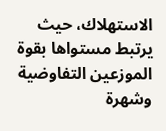الاستهلاك، حيث يرتبط مستواها بقوة الموزعين التفاوضية وشهرة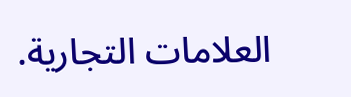العلامات التجارية.